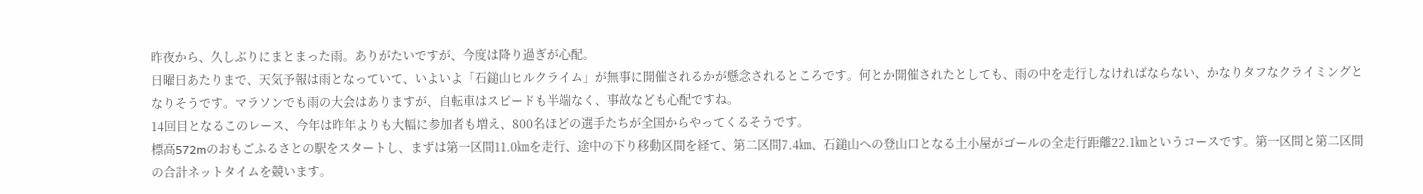昨夜から、久しぶりにまとまった雨。ありがたいですが、今度は降り過ぎが心配。
日曜日あたりまで、天気予報は雨となっていて、いよいよ「石鎚山ヒルクライム」が無事に開催されるかが懸念されるところです。何とか開催されたとしても、雨の中を走行しなければならない、かなりタフなクライミングとなりそうです。マラソンでも雨の大会はありますが、自転車はスピードも半端なく、事故なども心配ですね。
14回目となるこのレース、今年は昨年よりも大幅に参加者も増え、800名ほどの選手たちが全国からやってくるそうです。
標高572mのおもごふるさとの駅をスタートし、まずは第一区間11.0㎞を走行、途中の下り移動区間を経て、第二区間7.4㎞、石鎚山への登山口となる土小屋がゴールの全走行距離22.1㎞というコースです。第一区間と第二区間の合計ネットタイムを競います。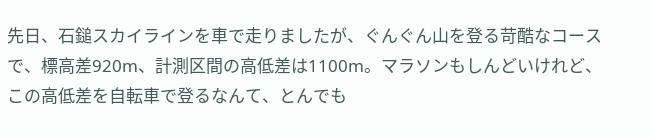先日、石鎚スカイラインを車で走りましたが、ぐんぐん山を登る苛酷なコースで、標高差920m、計測区間の高低差は1100m。マラソンもしんどいけれど、この高低差を自転車で登るなんて、とんでも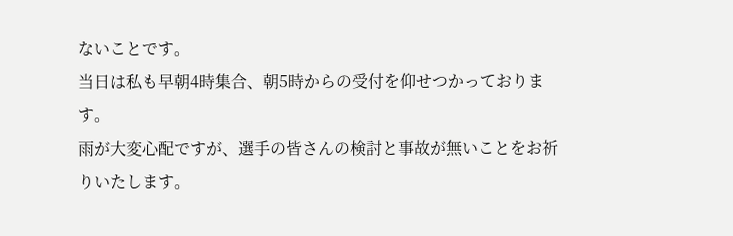ないことです。
当日は私も早朝4時集合、朝5時からの受付を仰せつかっております。
雨が大変心配ですが、選手の皆さんの検討と事故が無いことをお祈りいたします。